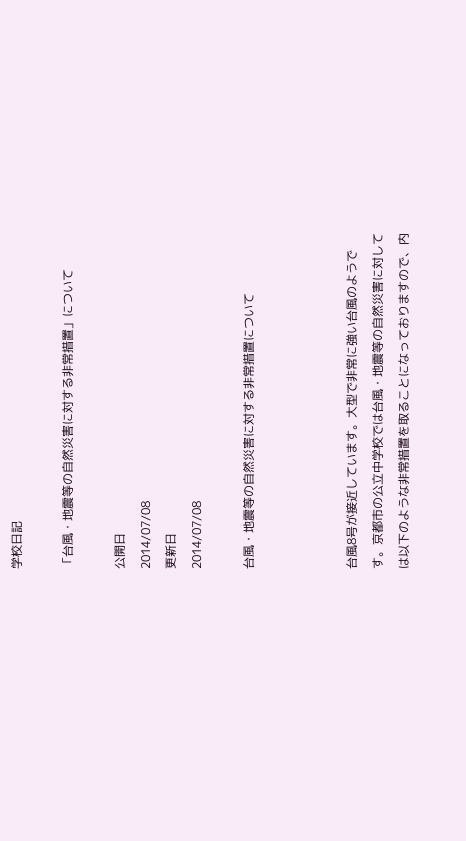学校日記

「台風・地震等の自然災害に対する非常措置」について

公開日
2014/07/08
更新日
2014/07/08

台風・地震等の自然災害に対する非常措置について



台風8号が接近しています。大型で非常に強い台風のようです。京都市の公立中学校では台風・地震等の自然災害に対しては以下のような非常措置を取ることになっておりますので、内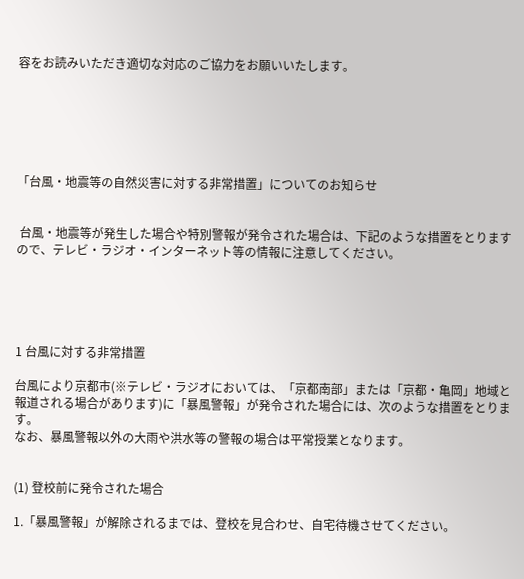容をお読みいただき適切な対応のご協力をお願いいたします。






「台風・地震等の自然災害に対する非常措置」についてのお知らせ


 台風・地震等が発生した場合や特別警報が発令された場合は、下記のような措置をとりますので、テレビ・ラジオ・インターネット等の情報に注意してください。





1 台風に対する非常措置

台風により京都市(※テレビ・ラジオにおいては、「京都南部」または「京都・亀岡」地域と報道される場合があります)に「暴風警報」が発令された場合には、次のような措置をとります。
なお、暴風警報以外の大雨や洪水等の警報の場合は平常授業となります。


(1) 登校前に発令された場合

1.「暴風警報」が解除されるまでは、登校を見合わせ、自宅待機させてください。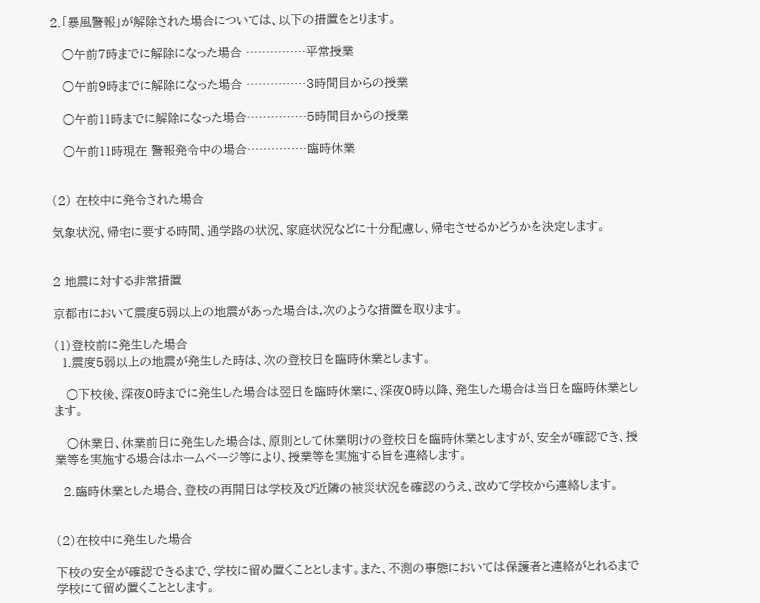2.「暴風警報」が解除された場合については、以下の措置をとります。

   ○午前7時までに解除になった場合 ……………平常授業

   ○午前9時までに解除になった場合 ……………3時間目からの授業

   ○午前11時までに解除になった場合……………5時間目からの授業

   ○午前11時現在 警報発令中の場合……………臨時休業


(2) 在校中に発令された場合

気象状況、帰宅に要する時間、通学路の状況、家庭状況などに十分配慮し、帰宅させるかどうかを決定します。


2 地震に対する非常措置

京都市において震度5弱以上の地震があった場合は,次のような措置を取ります。

(1)登校前に発生した場合
  1.震度5弱以上の地震が発生した時は、次の登校日を臨時休業とします。

   ○下校後、深夜0時までに発生した場合は翌日を臨時休業に、深夜0時以降、発生した場合は当日を臨時休業とします。

   ○休業日、休業前日に発生した場合は、原則として休業明けの登校日を臨時休業としますが、安全が確認でき、授業等を実施する場合はホームページ等により、授業等を実施する旨を連絡します。

  2.臨時休業とした場合、登校の再開日は学校及び近隣の被災状況を確認のうえ、改めて学校から連絡します。


(2)在校中に発生した場合

下校の安全が確認できるまで、学校に留め置くこととします。また、不測の事態においては保護者と連絡がとれるまで学校にて留め置くこととします。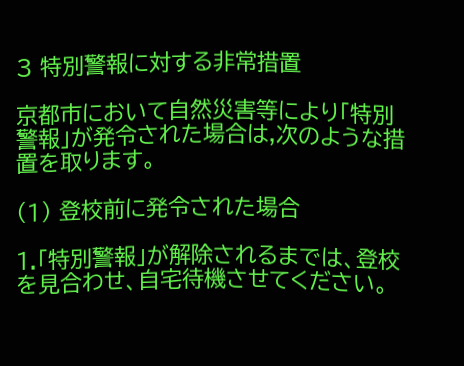3 特別警報に対する非常措置

京都市において自然災害等により「特別警報」が発令された場合は,次のような措置を取ります。

(1) 登校前に発令された場合

1.「特別警報」が解除されるまでは、登校を見合わせ、自宅待機させてください。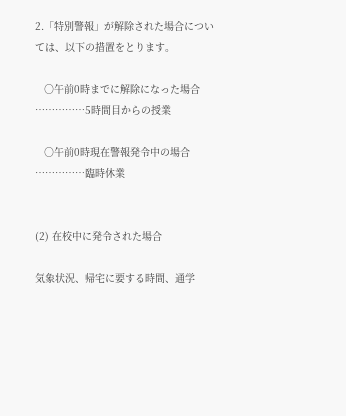2.「特別警報」が解除された場合については、以下の措置をとります。

   ○午前0時までに解除になった場合 ……………5時間目からの授業

   ○午前0時現在警報発令中の場合 ……………臨時休業


(2) 在校中に発令された場合

気象状況、帰宅に要する時間、通学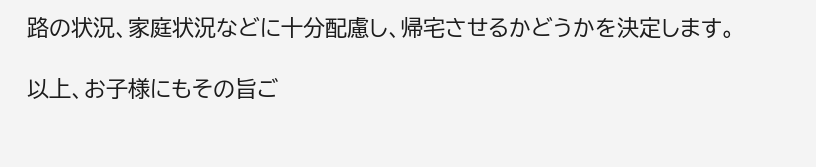路の状況、家庭状況などに十分配慮し、帰宅させるかどうかを決定します。

以上、お子様にもその旨ご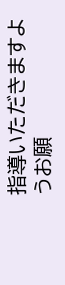指導いただきますようお願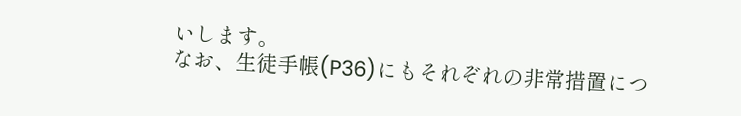いします。
なお、生徒手帳(P36)にもそれぞれの非常措置につ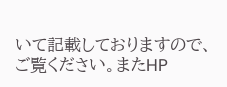いて記載しておりますので、ご覧ください。またHP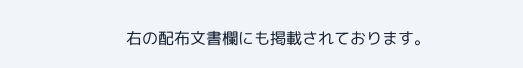右の配布文書欄にも掲載されております。